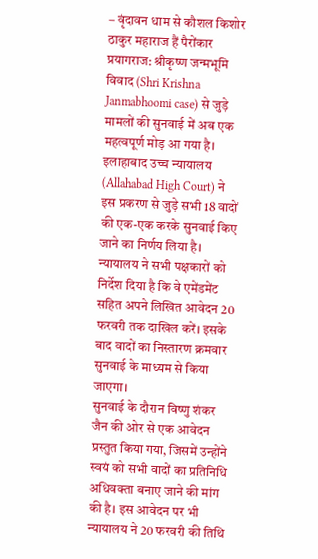– वृंदावन धाम से कौशल किशोर ठाकुर महाराज हैं पैरोंकार
प्रयागराज: श्रीकृष्ण जन्मभूमि विवाद (Shri Krishna Janmabhoomi case) से जुड़े मामलों की सुनवाई में अब एक महत्वपूर्ण मोड़ आ गया है। इलाहाबाद उच्च न्यायालय (Allahabad High Court) ने इस प्रकरण से जुड़े सभी 18 वादों की एक-एक करके सुनवाई किए जाने का निर्णय लिया है। न्यायालय ने सभी पक्षकारों को निर्देश दिया है कि वे एमेंडमेंट सहित अपने लिखित आवेदन 20 फरवरी तक दाखिल करें। इसके बाद वादों का निस्तारण क्रमवार सुनवाई के माध्यम से किया जाएगा।
सुनवाई के दौरान विष्णु शंकर जैन की ओर से एक आवेदन प्रस्तुत किया गया, जिसमें उन्होंने स्वयं को सभी वादों का प्रतिनिधि अधिवक्ता बनाए जाने की मांग की है। इस आवेदन पर भी न्यायालय ने 20 फरवरी की तिथि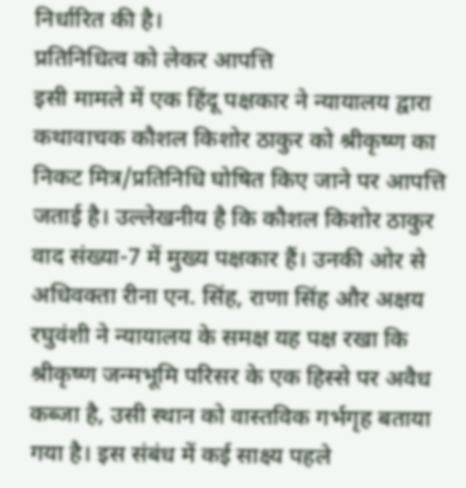निर्धारित की है।
प्रतिनिधित्व को लेकर आपत्ति
इसी मामले में एक हिंदू पक्षकार ने न्यायालय द्वारा कथावाचक कौशल किशोर ठाकुर को श्रीकृष्ण का निकट मित्र/प्रतिनिधि घोषित किए जाने पर आपत्ति जताई है। उल्लेखनीय है कि कौशल किशोर ठाकुर वाद संख्या-7 में मुख्य पक्षकार हैं। उनकी ओर से अधिवक्ता रीना एन. सिंह, राणा सिंह और अक्षय रघुवंशी ने न्यायालय के समक्ष यह पक्ष रखा कि श्रीकृष्ण जन्मभूमि परिसर के एक हिस्से पर अवैध कब्जा है, उसी स्थान को वास्तविक गर्भगृह बताया गया है। इस संबंध में कई साक्ष्य पहले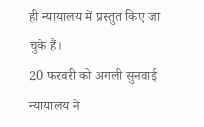ही न्यायालय में प्रस्तुत किए जा चुके हैं।
20 फरवरी को अगली सुनवाई
न्यायालय ने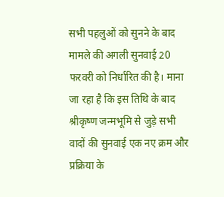सभी पहलुओं को सुनने के बाद मामले की अगली सुनवाई 20 फरवरी को निर्धारित की है। माना जा रहा है कि इस तिथि के बाद श्रीकृष्ण जन्मभूमि से जुड़े सभी वादों की सुनवाई एक नए क्रम और प्रक्रिया के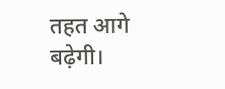तहत आगे बढ़ेगी।